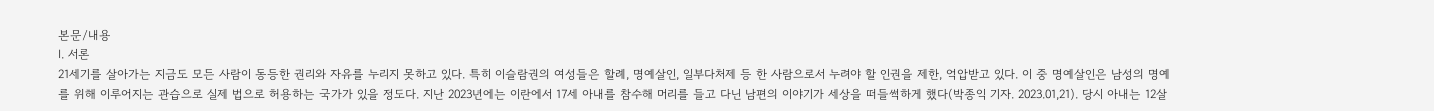본문/내용
Ⅰ. 서론
21세기를 살아가는 지금도 모든 사람이 동등한 권리와 자유를 누리지 못하고 있다. 특히 이슬람권의 여성들은 할례, 명예살인, 일부다처제 등 한 사람으로서 누려야 할 인권을 제한, 억압받고 있다. 이 중 명예살인은 남성의 명예를 위해 이루어지는 관습으로 실제 법으로 허용하는 국가가 있을 정도다. 지난 2023년에는 이란에서 17세 아내를 참수해 머리를 들고 다닌 남편의 이야기가 세상을 떠들썩하게 했다(박종익 기자. 2023.01,21). 당시 아내는 12살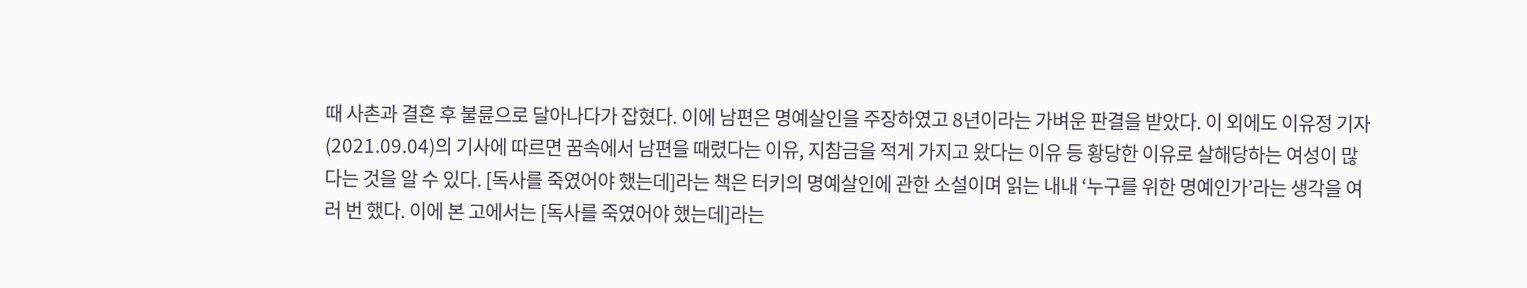때 사촌과 결혼 후 불륜으로 달아나다가 잡혔다. 이에 남편은 명예살인을 주장하였고 8년이라는 가벼운 판결을 받았다. 이 외에도 이유정 기자(2021.09.04)의 기사에 따르면 꿈속에서 남편을 때렸다는 이유, 지참금을 적게 가지고 왔다는 이유 등 황당한 이유로 살해당하는 여성이 많다는 것을 알 수 있다. [독사를 죽였어야 했는데]라는 책은 터키의 명예살인에 관한 소설이며 읽는 내내 ‘누구를 위한 명예인가’라는 생각을 여러 번 했다. 이에 본 고에서는 [독사를 죽였어야 했는데]라는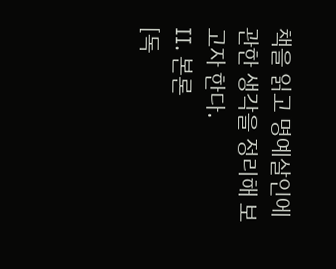책을 읽고 명예살인에 관한 생각을 정리해 보고자 한다.
Ⅱ. 본론
[독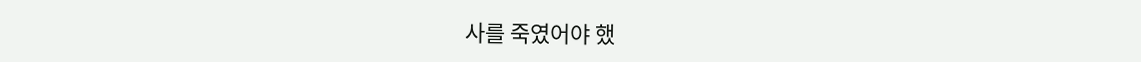사를 죽였어야 했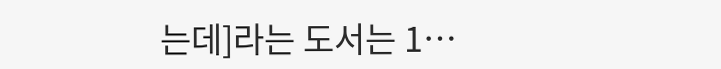는데]라는 도서는 1…